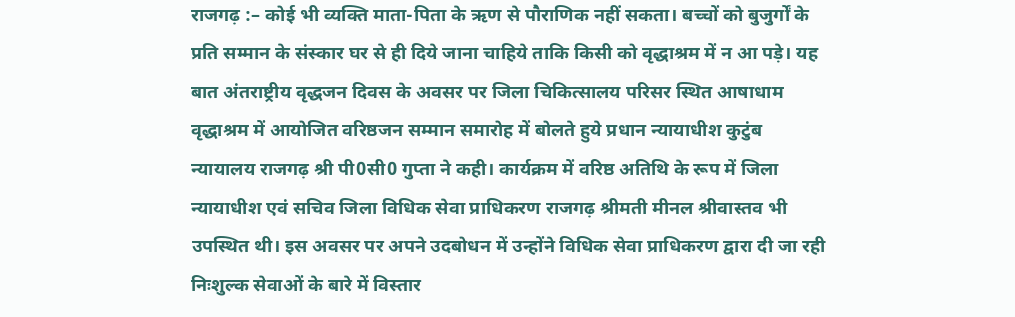राजगढ़ :– कोई भी व्यक्ति माता-पिता के ऋण से पौराणिक नहीं सकता। बच्चों को बुजुर्गों के प्रति सम्मान के संस्कार घर से ही दिये जाना चाहिये ताकि किसी को वृद्धाश्रम में न आ पड़े। यह बात अंतराष्ट्रीय वृद्धजन दिवस के अवसर पर जिला चिकित्सालय परिसर स्थित आषाधाम वृद्धाश्रम में आयोजित वरिष्ठजन सम्मान समारोह में बोलते हुये प्रधान न्यायाधीश कुटुंब न्यायालय राजगढ़ श्री पी0सी0 गुप्ता ने कही। कार्यक्रम में वरिष्ठ अतिथि के रूप में जिला न्यायाधीश एवं सचिव जिला विधिक सेवा प्राधिकरण राजगढ़ श्रीमती मीनल श्रीवास्तव भी उपस्थित थी। इस अवसर पर अपने उदबोधन में उन्होंने विधिक सेवा प्राधिकरण द्वारा दी जा रही निःशुल्क सेवाओं के बारे में विस्तार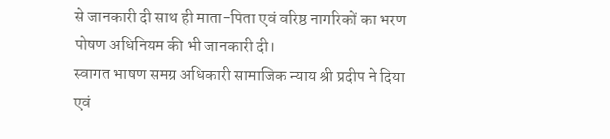से जानकारी दी साथ ही माता-पिता एवं वरिष्ठ नागरिकों का भरण पोषण अधिनियम की भी जानकारी दी।
स्वागत भाषण समग्र अधिकारी सामाजिक न्याय श्री प्रदीप ने दिया एवं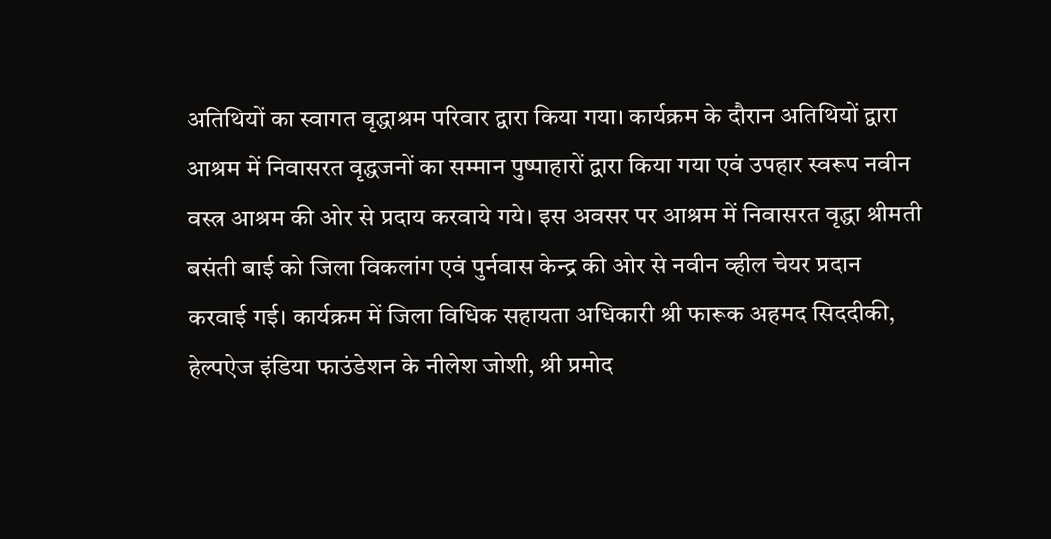अतिथियों का स्वागत वृद्धाश्रम परिवार द्वारा किया गया। कार्यक्रम के दौरान अतिथियों द्वारा आश्रम में निवासरत वृद्धजनों का सम्मान पुष्पाहारों द्वारा किया गया एवं उपहार स्वरूप नवीन वस्त्र आश्रम की ओर से प्रदाय करवाये गये। इस अवसर पर आश्रम में निवासरत वृद्धा श्रीमती बसंती बाई को जिला विकलांग एवं पुर्नवास केन्द्र की ओर से नवीन व्हील चेयर प्रदान करवाई गई। कार्यक्रम में जिला विधिक सहायता अधिकारी श्री फारूक अहमद सिददीकी, हेल्पऐज इंडिया फाउंडेशन के नीलेश जोशी, श्री प्रमोद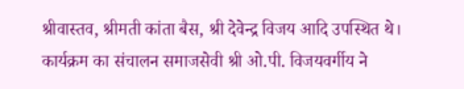श्रीवास्तव, श्रीमती कांता बैस, श्री देवेन्द्र विजय आदि उपस्थित थे। कार्यक्रम का संचालन समाजसेवी श्री ओ.पी. विजयवर्गीय ने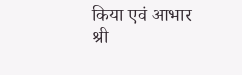किया एवं आभार श्री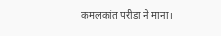कमलकांत परीडा ने माना।